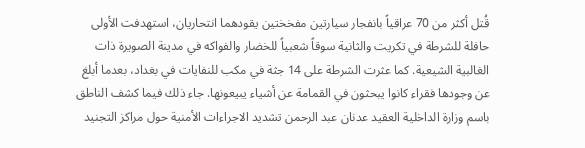قُتل أكثر من 70 عراقياً بانفجار سيارتين مفخختين يقودهما انتحاريان، استهدفت الأولى حافلة للشرطة في تكريت والثانية سوقاً شعبياً للخضار والفواكه في مدينة الصويرة ذات الغالبية الشيعية. كما عثرت الشرطة على 14 جثة في مكب للنفايات في بغداد، بعدما أبلغ عن وجودها فقراء كانوا يبحثون في القمامة عن أشياء يبيعونها. جاء ذلك فيما كشف الناطق باسم وزارة الداخلية العقيد عدنان عبد الرحمن تشديد الاجراءات الأمنية حول مراكز التجنيد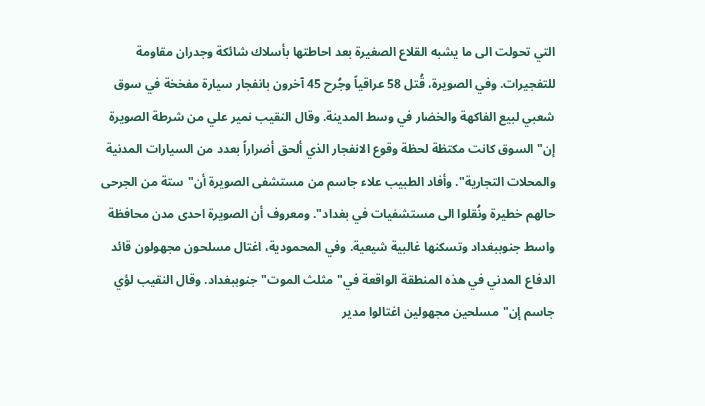التي تحولت الى ما يشبه القلاع الصغيرة بعد احاطتها بأسلاك شائكة وجدران مقاومة للتفجيرات. وفي الصويرة، قُتل 58 عراقياً وجُرح 45 آخرون بانفجار سيارة مفخخة في سوق شعبي لبيع الفاكهة والخضار في وسط المدينة. وقال النقيب نمير علي من شرطة الصويرة إن"السوق كانت مكتظة لحظة وقوع الانفجار الذي ألحق أضراراً بعدد من السيارات المدنية والمحلات التجارية". وأفاد الطبيب علاء جاسم من مستشفى الصويرة أن"ستة من الجرحى حالهم خطيرة ونُقلوا الى مستشفيات في بغداد". ومعروف أن الصويرة احدى مدن محافظة واسط جنوببغداد وتسكنها غالبية شيعية. وفي المحمودية، اغتال مسلحون مجهولون قائد الدفاع المدني في هذه المنطقة الواقعة في"مثلث الموت"جنوببغداد. وقال النقيب لؤي جاسم إن"مسلحين مجهولين اغتالوا مدير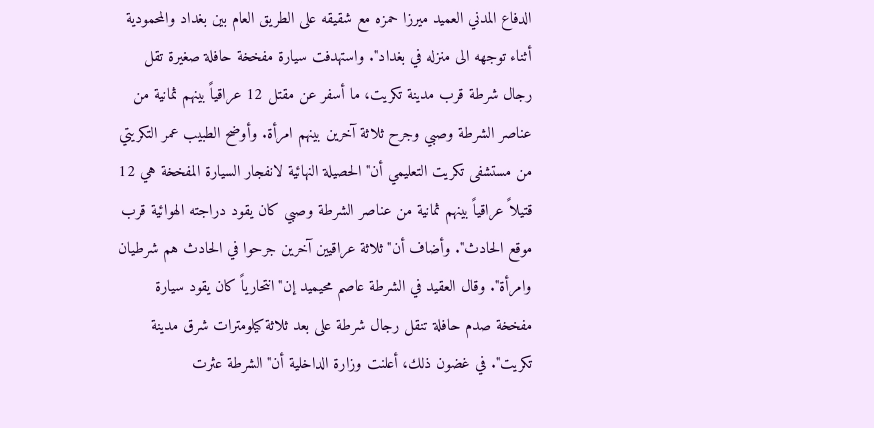الدفاع المدني العميد ميرزا حمزه مع شقيقه على الطريق العام بين بغداد والمحمودية أثناء توجهه الى منزله في بغداد". واستهدفت سيارة مفخخة حافلة صغيرة تقل رجال شرطة قرب مدينة تكريت، ما أسفر عن مقتل 12 عراقياً بينهم ثمانية من عناصر الشرطة وصبي وجرح ثلاثة آخرين بينهم امرأة. وأوضح الطبيب عمر التكريتي من مستشفى تكريت التعليمي أن"الحصيلة النهائية لانفجار السيارة المفخخة هي 12 قتيلاً عراقياً بينهم ثمانية من عناصر الشرطة وصبي كان يقود دراجته الهوائية قرب موقع الحادث". وأضاف أن"ثلاثة عراقيين آخرين جرحوا في الحادث هم شرطيان وامرأة". وقال العقيد في الشرطة عاصم محيميد إن"انتحارياً كان يقود سيارة مفخخة صدم حافلة تنقل رجال شرطة على بعد ثلاثة كيلومترات شرق مدينة تكريت". في غضون ذلك، أعلنت وزارة الداخلية أن"الشرطة عثرت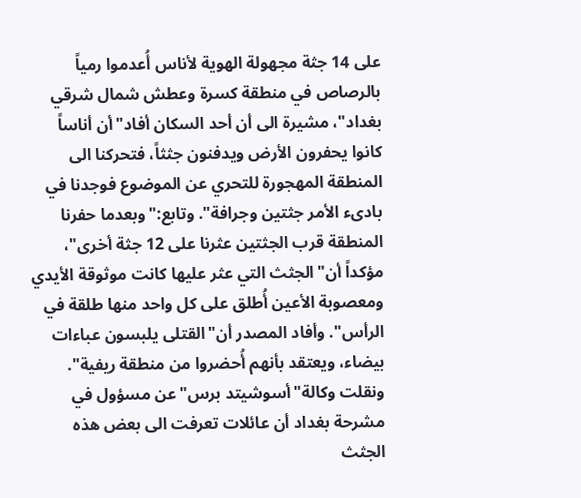على 14 جثة مجهولة الهوية لأناس أُعدموا رمياً بالرصاص في منطقة كسرة وعطش شمال شرقي بغداد"، مشيرة الى أن أحد السكان أفاد"أن أناساً كانوا يحفرون الأرض ويدفنون جثثاً، فتحركنا الى المنطقة المهجورة للتحري عن الموضوع فوجدنا في بادىء الأمر جثتين وجرافة". وتابع:"وبعدما حفرنا المنطقة قرب الجثتين عثرنا على 12 جثة أخرى"، مؤكداً أن"الجثث التي عثر عليها كانت موثوقة الأيدي ومعصوبة الأعين أُطلق على كل واحد منها طلقة في الرأس". وأفاد المصدر أن"القتلى يلبسون عباءات بيضاء، ويعتقد بأنهم أُحضروا من منطقة ريفية". ونقلت وكالة"أسوشيتد برس"عن مسؤول في مشرحة بغداد أن عائلات تعرفت الى بعض هذه الجثث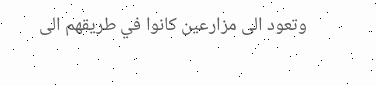وتعود الى مزارعين كانوا في طريقهم الى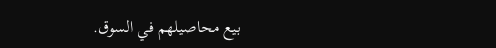بيع محاصيلهم في السوق.